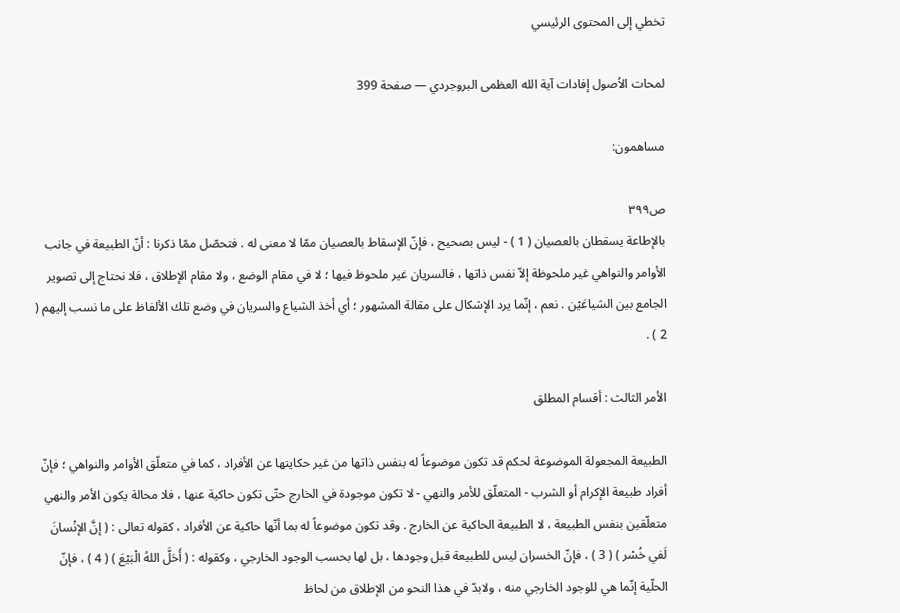تخطي إلى المحتوى الرئيسي

لمحات الاُصول إفادات آية الله العظمى البروجردي — صفحة 399

مساهمون:

ص٣٩٩
بالإطاعة يسقطان بالعصيان ( 1 ) - ليس بصحيح ، فإنّ الإسقاط بالعصيان ممّا لا معنى له . فتحصّل ممّا ذكرنا : أنّ الطبيعة في جانب الأوامر والنواهي غير ملحوظة إلاّ نفس ذاتها ، فالسريان غير ملحوظ فيها ؛ لا في مقام الوضع ، ولا مقام الإطلاق ، فلا نحتاج إلى تصوير الجامع بين الشياعَيْن . نعم ، إنّما يرد الإشكال على مقالة المشهور ؛ أي أخذ الشياع والسريان في وضع تلك الألفاظ على ما نسب إليهم ( 2 ) .

الأمر الثالث : أقسام المطلق

الطبيعة المجعولة الموضوعة لحكم قد تكون موضوعاً له بنفس ذاتها من غير حكايتها عن الأفراد ، كما في متعلّق الأوامر والنواهي ؛ فإنّ أفراد طبيعة الإكرام أو الشرب - المتعلّق للأمر والنهي - لا تكون موجودة في الخارج حتّى تكون حاكية عنها ، فلا محالة يكون الأمر والنهي متعلّقين بنفس الطبيعة ، لا الطبيعة الحاكية عن الخارج . وقد تكون موضوعاً له بما أنّها حاكية عن الأفراد ، كقوله تعالى : ( إنَّ الإنْسانَ لَفي خُسْر ) ( 3 ) ، فإنّ الخسران ليس للطبيعة قبل وجودها ، بل لها بحسب الوجود الخارجي ، وكقوله : ( أَحَلَّ اللهُ الْبَيْعَ ) ( 4 ) ، فإنّ الحلّية إنّما هي للوجود الخارجي منه ، ولابدّ في هذا النحو من الإطلاق من لحاظ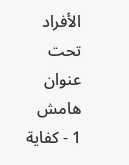الأفراد تحت عنوان
هامش
1 - كفاية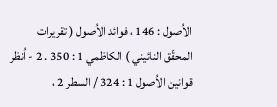الاُصول : 146 ، فوائد الاُصول ( تقريرات المحقّق النائيني ) الكاظمي 1 : 350 . 2 - اُنظر قوانين الاُصول 1 : 324 / السطر 2 ،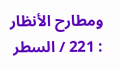ومطارح الأنظار : 221 / السطر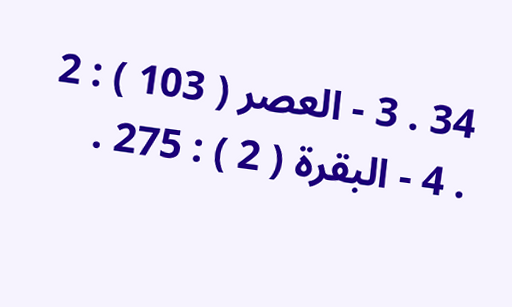34 . 3 - العصر ( 103 ) : 2 . 4 - البقرة ( 2 ) : 275 .